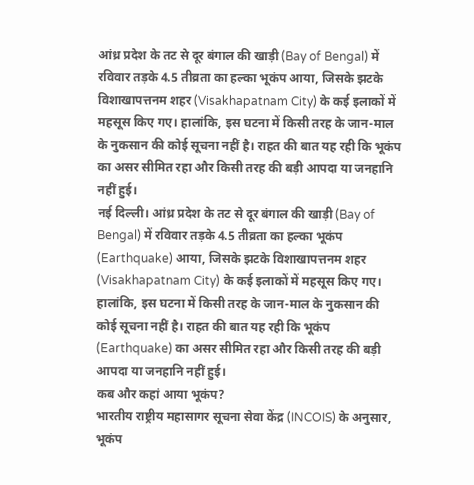आंध्र प्रदेश के तट से दूर बंगाल की खाड़ी (Bay of Bengal) में रविवार तड़के 4.5 तीव्रता का हल्का भूकंप आया, जिसके झटके विशाखापत्तनम शहर (Visakhapatnam City) के कई इलाकों में महसूस किए गए। हालांकि, इस घटना में किसी तरह के जान-माल के नुकसान की कोई सूचना नहीं है। राहत की बात यह रही कि भूकंप का असर सीमित रहा और किसी तरह की बड़ी आपदा या जनहानि नहीं हुई।
नई दिल्ली। आंध्र प्रदेश के तट से दूर बंगाल की खाड़ी (Bay of Bengal) में रविवार तड़के 4.5 तीव्रता का हल्का भूकंप (Earthquake) आया, जिसके झटके विशाखापत्तनम शहर (Visakhapatnam City) के कई इलाकों में महसूस किए गए। हालांकि, इस घटना में किसी तरह के जान-माल के नुकसान की कोई सूचना नहीं है। राहत की बात यह रही कि भूकंप (Earthquake) का असर सीमित रहा और किसी तरह की बड़ी आपदा या जनहानि नहीं हुई।
कब और कहां आया भूकंप?
भारतीय राष्ट्रीय महासागर सूचना सेवा केंद्र (INCOIS) के अनुसार, भूकंप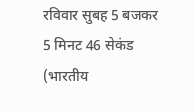रविवार सुबह 5 बजकर 5 मिनट 46 सेकंड (भारतीय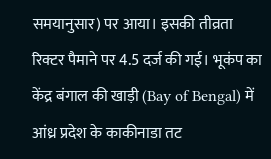समयानुसार) पर आया। इसकी तीव्रता रिक्टर पैमाने पर 4.5 दर्ज की गई। भूकंप का केंद्र बंगाल की खाड़ी (Bay of Bengal) में आंध्र प्रदेश के काकीनाडा तट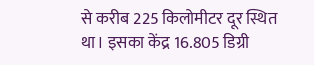से करीब 225 किलोमीटर दूर स्थित था। इसका केंद्र 16.805 डिग्री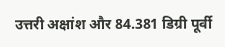उत्तरी अक्षांश और 84.381 डिग्री पूर्वी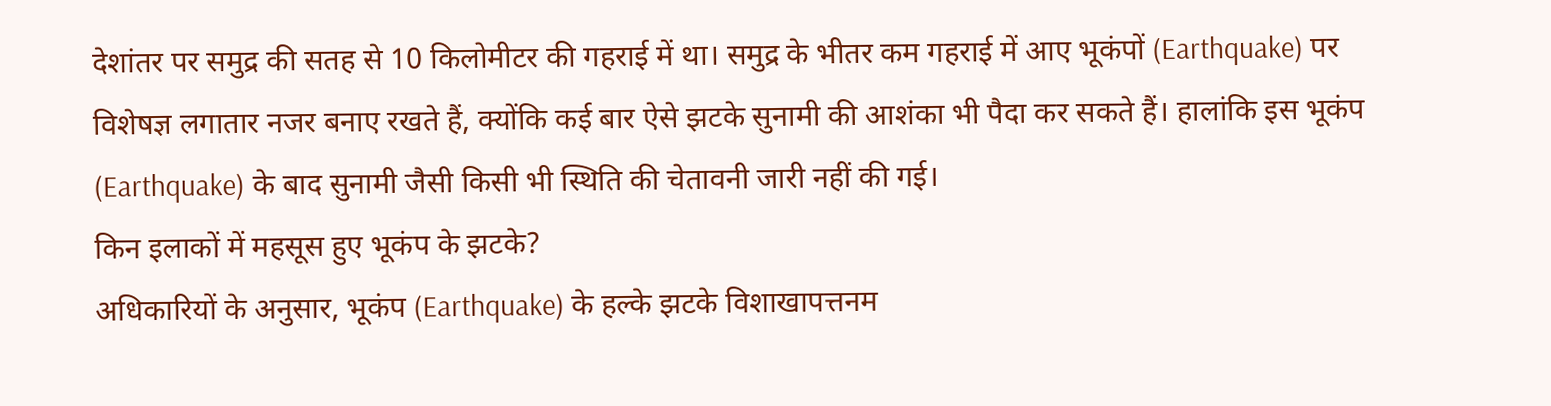देशांतर पर समुद्र की सतह से 10 किलोमीटर की गहराई में था। समुद्र के भीतर कम गहराई में आए भूकंपों (Earthquake) पर विशेषज्ञ लगातार नजर बनाए रखते हैं, क्योंकि कई बार ऐसे झटके सुनामी की आशंका भी पैदा कर सकते हैं। हालांकि इस भूकंप (Earthquake) के बाद सुनामी जैसी किसी भी स्थिति की चेतावनी जारी नहीं की गई।
किन इलाकों में महसूस हुए भूकंप के झटके?
अधिकारियों के अनुसार, भूकंप (Earthquake) के हल्के झटके विशाखापत्तनम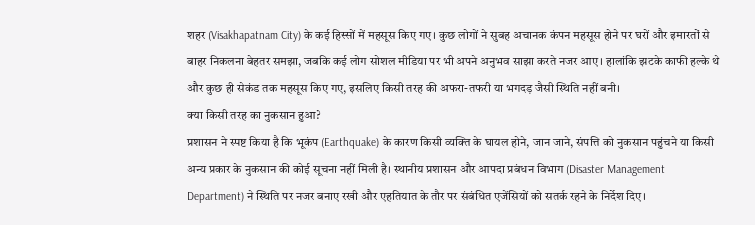शहर (Visakhapatnam City) के कई हिस्सों में महसूस किए गए। कुछ लोगों ने सुबह अचानक कंपन महसूस होने पर घरों और इमारतों से बाहर निकलना बेहतर समझा, जबकि कई लोग सोशल मीडिया पर भी अपने अनुभव साझा करते नजर आए। हालांकि झटके काफी हल्के थे और कुछ ही सेकंड तक महसूस किए गए, इसलिए किसी तरह की अफरा-तफरी या भगदड़ जैसी स्थिति नहीं बनी।
क्या किसी तरह का नुकसान हुआ?
प्रशासन ने स्पष्ट किया है कि भूकंप (Earthquake) के कारण किसी व्यक्ति के घायल होने, जान जाने, संपत्ति को नुकसान पहुंचने या किसी अन्य प्रकार के नुकसान की कोई सूचना नहीं मिली है। स्थानीय प्रशासन और आपदा प्रबंधन विभाग (Disaster Management Department) ने स्थिति पर नजर बनाए रखी और एहतियात के तौर पर संबंधित एजेंसियों को सतर्क रहने के निर्देश दिए।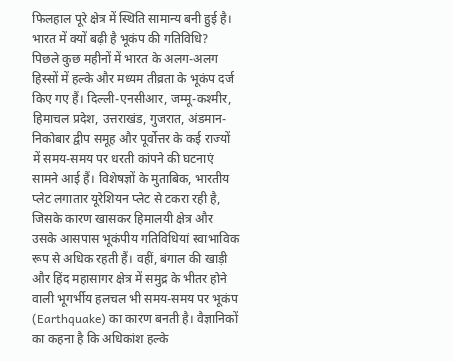फिलहाल पूरे क्षेत्र में स्थिति सामान्य बनी हुई है।
भारत में क्यों बढ़ी है भूकंप की गतिविधि?
पिछले कुछ महीनों में भारत के अलग-अलग हिस्सों में हल्के और मध्यम तीव्रता के भूकंप दर्ज किए गए हैं। दिल्ली-एनसीआर, जम्मू-कश्मीर, हिमाचल प्रदेश, उत्तराखंड, गुजरात, अंडमान-निकोबार द्वीप समूह और पूर्वोत्तर के कई राज्यों में समय-समय पर धरती कांपने की घटनाएं सामने आई हैं। विशेषज्ञों के मुताबिक, भारतीय प्लेट लगातार यूरेशियन प्लेट से टकरा रही है, जिसके कारण खासकर हिमालयी क्षेत्र और उसके आसपास भूकंपीय गतिविधियां स्वाभाविक रूप से अधिक रहती हैं। वहीं, बंगाल की खाड़ी और हिंद महासागर क्षेत्र में समुद्र के भीतर होने वाली भूगर्भीय हलचल भी समय-समय पर भूकंप (Earthquake) का कारण बनती है। वैज्ञानिकों का कहना है कि अधिकांश हल्के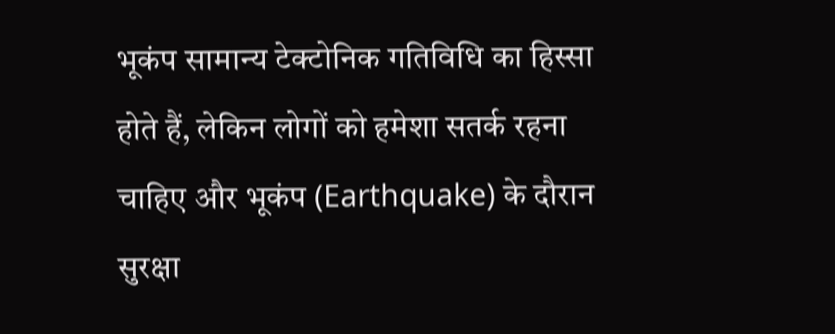भूकंप सामान्य टेक्टोनिक गतिविधि का हिस्सा होते हैं, लेकिन लोगों को हमेशा सतर्क रहना चाहिए और भूकंप (Earthquake) के दौरान सुरक्षा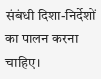संबंधी दिशा-निर्देशों का पालन करना चाहिए।